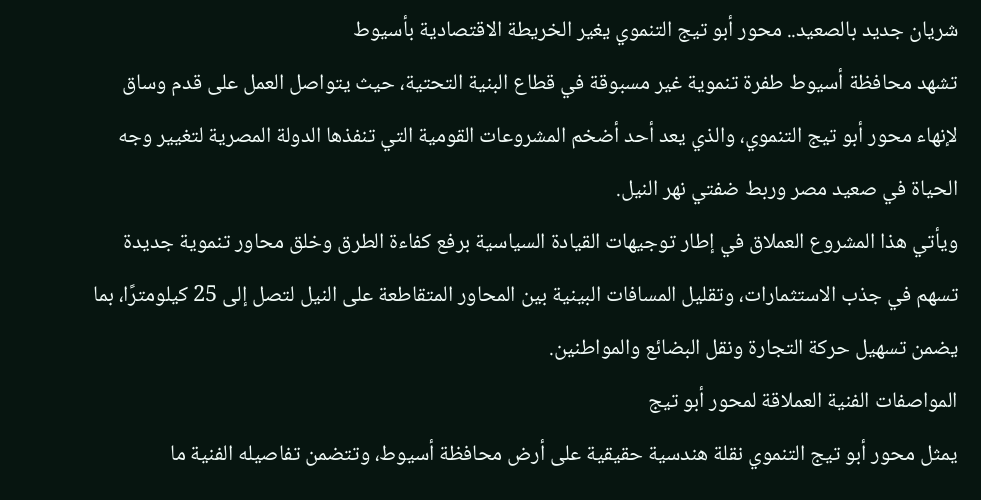شريان جديد بالصعيد.. محور أبو تيج التنموي يغير الخريطة الاقتصادية بأسيوط
تشهد محافظة أسيوط طفرة تنموية غير مسبوقة في قطاع البنية التحتية، حيث يتواصل العمل على قدم وساق لإنهاء محور أبو تيج التنموي، والذي يعد أحد أضخم المشروعات القومية التي تنفذها الدولة المصرية لتغيير وجه الحياة في صعيد مصر وربط ضفتي نهر النيل.
ويأتي هذا المشروع العملاق في إطار توجيهات القيادة السياسية برفع كفاءة الطرق وخلق محاور تنموية جديدة تسهم في جذب الاستثمارات، وتقليل المسافات البينية بين المحاور المتقاطعة على النيل لتصل إلى 25 كيلومترًا، بما يضمن تسهيل حركة التجارة ونقل البضائع والمواطنين.
المواصفات الفنية العملاقة لمحور أبو تيج
يمثل محور أبو تيج التنموي نقلة هندسية حقيقية على أرض محافظة أسيوط، وتتضمن تفاصيله الفنية ما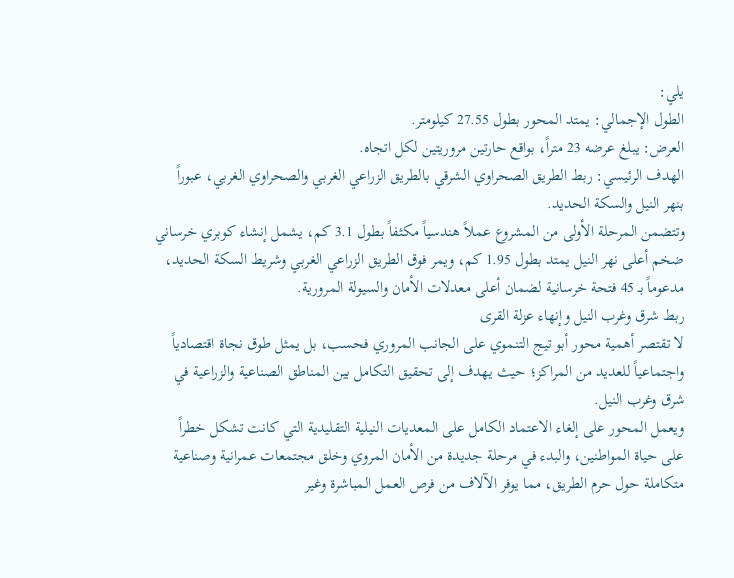يلي:
الطول الإجمالي: يمتد المحور بطول 27.55 كيلومتر.
العرض: يبلغ عرضه 23 متراً، بواقع حارتين مروريتين لكل اتجاه.
الهدف الرئيسي: ربط الطريق الصحراوي الشرقي بالطريق الزراعي الغربي والصحراوي الغربي، عبوراً بنهر النيل والسكة الحديد.
وتتضمن المرحلة الأولى من المشروع عملاً هندسياً مكثفاً بطول 3.1 كم، يشمل إنشاء كوبري خرساني ضخم أعلى نهر النيل يمتد بطول 1.95 كم، ويمر فوق الطريق الزراعي الغربي وشريط السكة الحديد، مدعوماً بـ 45 فتحة خرسانية لضمان أعلى معدلات الأمان والسيولة المرورية.
ربط شرق وغرب النيل وإنهاء عزلة القرى
لا تقتصر أهمية محور أبو تيج التنموي على الجانب المروري فحسب، بل يمثل طوق نجاة اقتصادياً واجتماعياً للعديد من المراكز؛ حيث يهدف إلى تحقيق التكامل بين المناطق الصناعية والزراعية في شرق وغرب النيل.
ويعمل المحور على إلغاء الاعتماد الكامل على المعديات النيلية التقليدية التي كانت تشكل خطراً على حياة المواطنين، والبدء في مرحلة جديدة من الأمان المروي وخلق مجتمعات عمرانية وصناعية متكاملة حول حرم الطريق، مما يوفر الآلاف من فرص العمل المباشرة وغير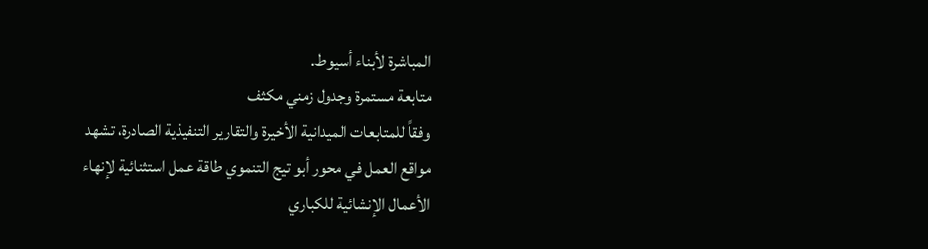المباشرة لأبناء أسيوط.
متابعة مستمرة وجدول زمني مكثف
وفقاً للمتابعات الميدانية الأخيرة والتقارير التنفيذية الصادرة، تشهد مواقع العمل في محور أبو تيج التنموي طاقة عمل استثنائية لإنهاء الأعمال الإنشائية للكباري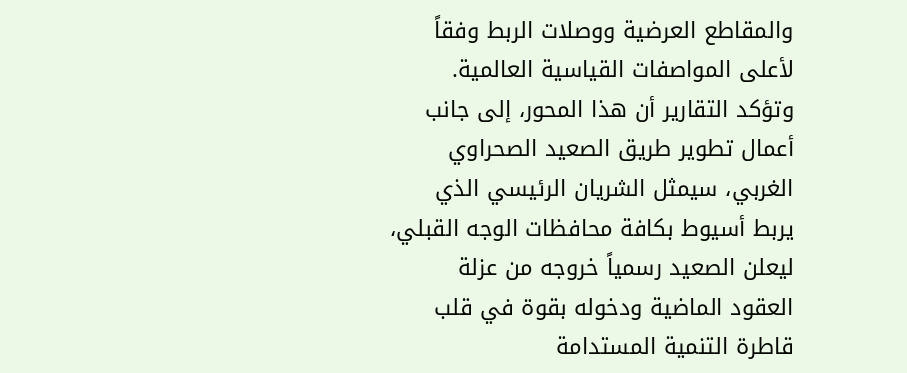والمقاطع العرضية ووصلات الربط وفقاً لأعلى المواصفات القياسية العالمية.
وتؤكد التقارير أن هذا المحور، إلى جانب أعمال تطوير طريق الصعيد الصحراوي الغربي، سيمثل الشريان الرئيسي الذي يربط أسيوط بكافة محافظات الوجه القبلي، ليعلن الصعيد رسمياً خروجه من عزلة العقود الماضية ودخوله بقوة في قلب قاطرة التنمية المستدامة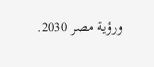ورؤية مصر 2030.